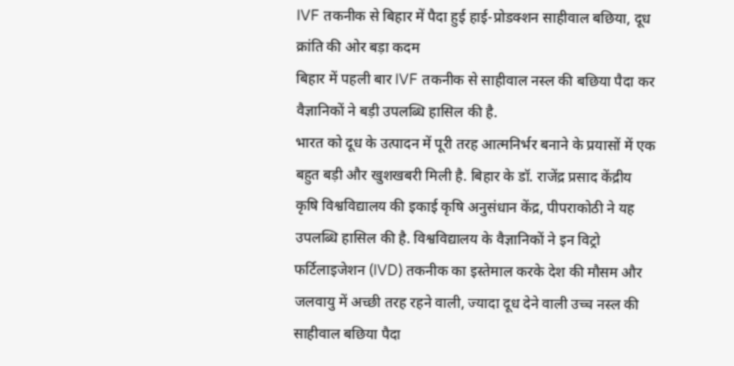IVF तकनीक से बिहार में पैदा हुई हाई-प्रोडक्शन साहीवाल बछिया, दूध क्रांति की ओर बड़ा कदम
बिहार में पहली बार IVF तकनीक से साहीवाल नस्ल की बछिया पैदा कर वैज्ञानिकों ने बड़ी उपलब्धि हासिल की है.
भारत को दूध के उत्पादन में पूरी तरह आत्मनिर्भर बनाने के प्रयासों में एक बहुत बड़ी और खुशखबरी मिली है. बिहार के डॉ. राजेंद्र प्रसाद केंद्रीय कृषि विश्वविद्यालय की इकाई कृषि अनुसंधान केंद्र, पीपराकोठी ने यह उपलब्धि हासिल की है. विश्वविद्यालय के वैज्ञानिकों ने इन विट्रो फर्टिलाइजेशन (IVD) तकनीक का इस्तेमाल करके देश की मौसम और जलवायु में अच्छी तरह रहने वाली, ज्यादा दूध देने वाली उच्च नस्ल की साहीवाल बछिया पैदा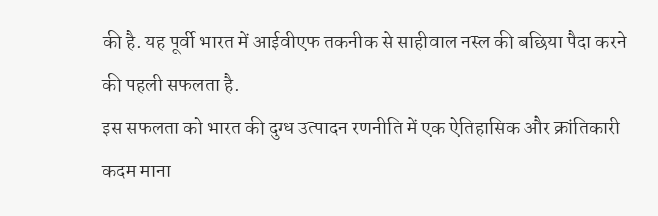की है. यह पूर्वी भारत में आईवीएफ तकनीक से साहीवाल नस्ल की बछिया पैदा करने की पहली सफलता है.
इस सफलता को भारत की दुग्ध उत्पादन रणनीति में एक ऐतिहासिक और क्रांतिकारी कदम माना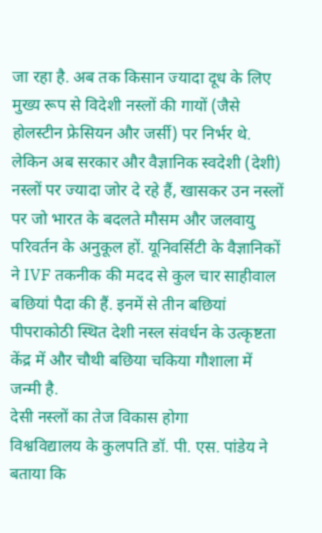जा रहा है. अब तक किसान ज्यादा दूध के लिए मुख्य रूप से विदेशी नस्लों की गायों (जैसे होलस्टीन फ्रेसियन और जर्सी) पर निर्भर थे. लेकिन अब सरकार और वैज्ञानिक स्वदेशी (देशी) नस्लों पर ज्यादा जोर दे रहे हैं, खासकर उन नस्लों पर जो भारत के बदलते मौसम और जलवायु परिवर्तन के अनुकूल हों. यूनिवर्सिटी के वैज्ञानिकों ने IVF तकनीक की मदद से कुल चार साहीवाल बछियां पैदा की हैं. इनमें से तीन बछियां पीपराकोठी स्थित देशी नस्ल संवर्धन के उत्कृष्टता केंद्र में और चौथी बछिया चकिया गौशाला में जन्मी है.
देसी नस्लों का तेज विकास होगा
विश्वविद्यालय के कुलपति डॉ. पी. एस. पांडेय ने बताया कि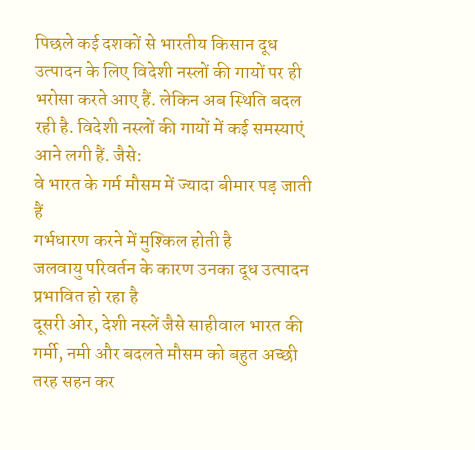पिछले कई दशकों से भारतीय किसान दूध उत्पादन के लिए विदेशी नस्लों की गायों पर ही भरोसा करते आए हैं. लेकिन अब स्थिति बदल रही है. विदेशी नस्लों की गायों में कई समस्याएं आने लगी हैं. जैसे:
वे भारत के गर्म मौसम में ज्यादा बीमार पड़ जाती हैं
गर्भधारण करने में मुश्किल होती है
जलवायु परिवर्तन के कारण उनका दूध उत्पादन प्रभावित हो रहा है
दूसरी ओर, देशी नस्लें जैसे साहीवाल भारत की गर्मी, नमी और बदलते मौसम को बहुत अच्छी तरह सहन कर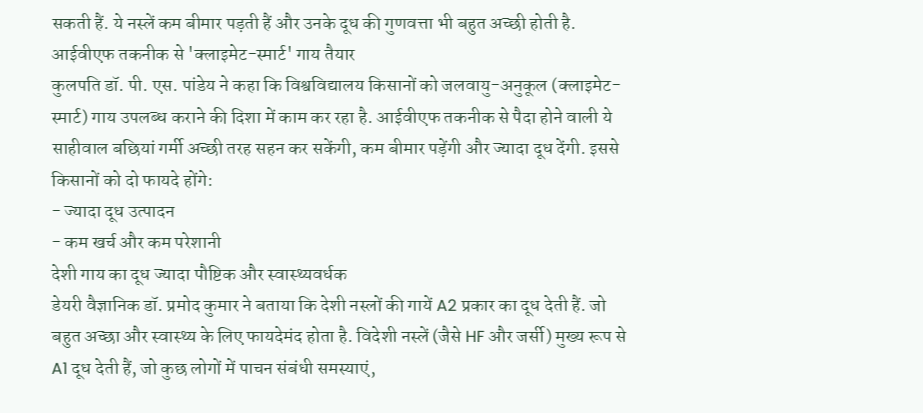सकती हैं. ये नस्लें कम बीमार पड़ती हैं और उनके दूध की गुणवत्ता भी बहुत अच्छी होती है.
आईवीएफ तकनीक से 'क्लाइमेट-स्मार्ट' गाय तैयार
कुलपति डॉ. पी. एस. पांडेय ने कहा कि विश्वविद्यालय किसानों को जलवायु-अनुकूल (क्लाइमेट-स्मार्ट) गाय उपलब्ध कराने की दिशा में काम कर रहा है. आईवीएफ तकनीक से पैदा होने वाली ये साहीवाल बछियां गर्मी अच्छी तरह सहन कर सकेंगी, कम बीमार पड़ेंगी और ज्यादा दूध देंगी. इससे किसानों को दो फायदे होंगे:
- ज्यादा दूध उत्पादन
- कम खर्च और कम परेशानी
देशी गाय का दूध ज्यादा पौष्टिक और स्वास्थ्यवर्धक
डेयरी वैज्ञानिक डॉ. प्रमोद कुमार ने बताया कि देशी नस्लों की गायें A2 प्रकार का दूध देती हैं. जो बहुत अच्छा और स्वास्थ्य के लिए फायदेमंद होता है. विदेशी नस्लें (जैसे HF और जर्सी) मुख्य रूप से A1 दूध देती हैं, जो कुछ लोगों में पाचन संबंधी समस्याएं,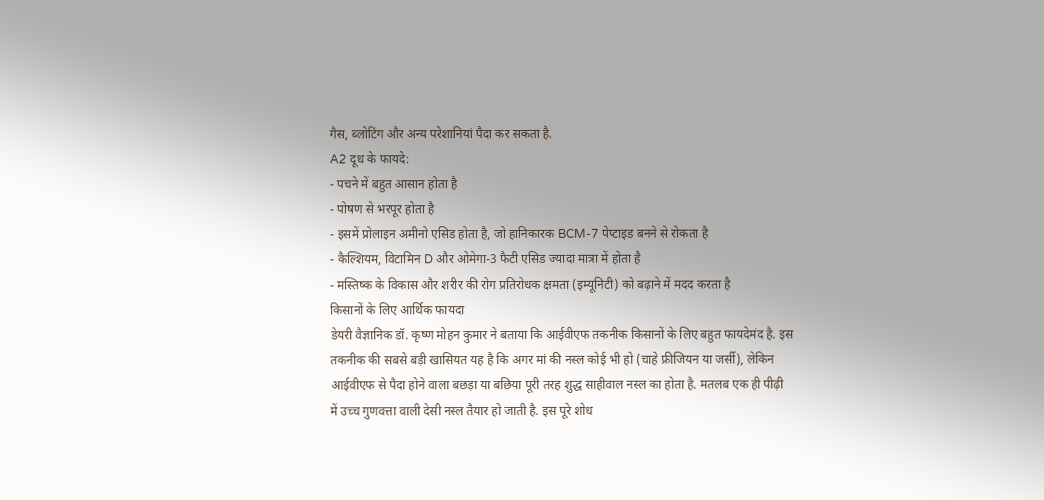गैस, ब्लोटिंग और अन्य परेशानियां पैदा कर सकता है.
A2 दूध के फायदे:
- पचने में बहुत आसान होता है
- पोषण से भरपूर होता है
- इसमें प्रोलाइन अमीनो एसिड होता है, जो हानिकारक BCM-7 पेप्टाइड बनने से रोकता है
- कैल्शियम, विटामिन D और ओमेगा-3 फैटी एसिड ज्यादा मात्रा में होता है
- मस्तिष्क के विकास और शरीर की रोग प्रतिरोधक क्षमता (इम्यूनिटी) को बढ़ाने में मदद करता है
किसानों के लिए आर्थिक फायदा
डेयरी वैज्ञानिक डॉ. कृष्ण मोहन कुमार ने बताया कि आईवीएफ तकनीक किसानों के लिए बहुत फायदेमंद है. इस तकनीक की सबसे बड़ी खासियत यह है कि अगर मां की नस्ल कोई भी हो (चाहे फ्रीजियन या जर्सी), लेकिन आईवीएफ से पैदा होने वाला बछड़ा या बछिया पूरी तरह शुद्ध साहीवाल नस्ल का होता है. मतलब एक ही पीढ़ी में उच्च गुणवत्ता वाली देसी नस्ल तैयार हो जाती है. इस पूरे शोध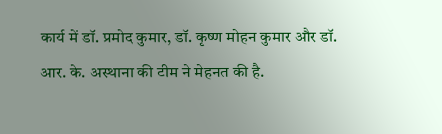कार्य में डॉ. प्रमोद कुमार, डॉ. कृष्ण मोहन कुमार और डॉ. आर. के. अस्थाना की टीम ने मेहनत की है.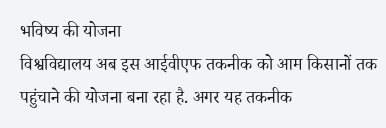भविष्य की योजना
विश्वविद्यालय अब इस आईवीएफ तकनीक को आम किसानों तक पहुंचाने की योजना बना रहा है. अगर यह तकनीक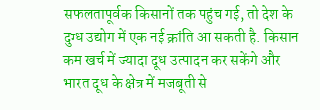सफलतापूर्वक किसानों तक पहुंच गई, तो देश के दुग्ध उद्योग में एक नई क्रांति आ सकती है. किसान कम खर्च में ज्यादा दूध उत्पादन कर सकेंगे और भारत दूध के क्षेत्र में मजबूती से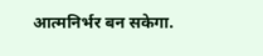आत्मनिर्भर बन सकेगा.